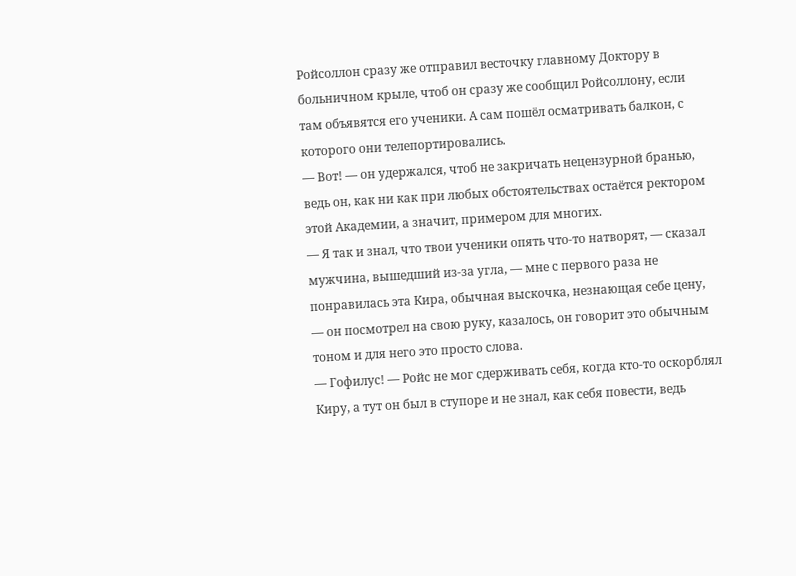Ройсоллон сразу же отправил весточку главному Доктору в больничном крыле, чтоб он сразу же сообщил Ройсоллону, если там объявятся его ученики. А сам пошёл осматривать балкон, с которого они телепортировались.
— Вот! — он удержался, чтоб не закричать нецензурной бранью, ведь он, как ни как при любых обстоятельствах остаётся ректором этой Академии, а значит, примером для многих.
— Я так и знал, что твои ученики опять что-то натворят, — сказал мужчина, вышедший из-за угла, — мне с первого раза не понравилась эта Кира, обычная выскочка, незнающая себе цену, — он посмотрел на свою руку, казалось, он говорит это обычным тоном и для него это просто слова.
— Гофилус! — Ройс не мог сдерживать себя, когда кто-то оскорблял Киру, а тут он был в ступоре и не знал, как себя повести, ведь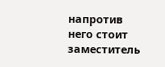напротив него стоит заместитель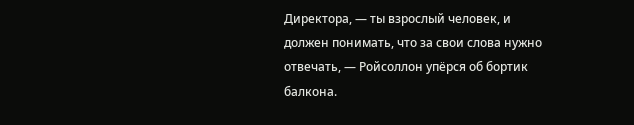Директора, — ты взрослый человек, и должен понимать, что за свои слова нужно отвечать, — Ройсоллон упёрся об бортик балкона.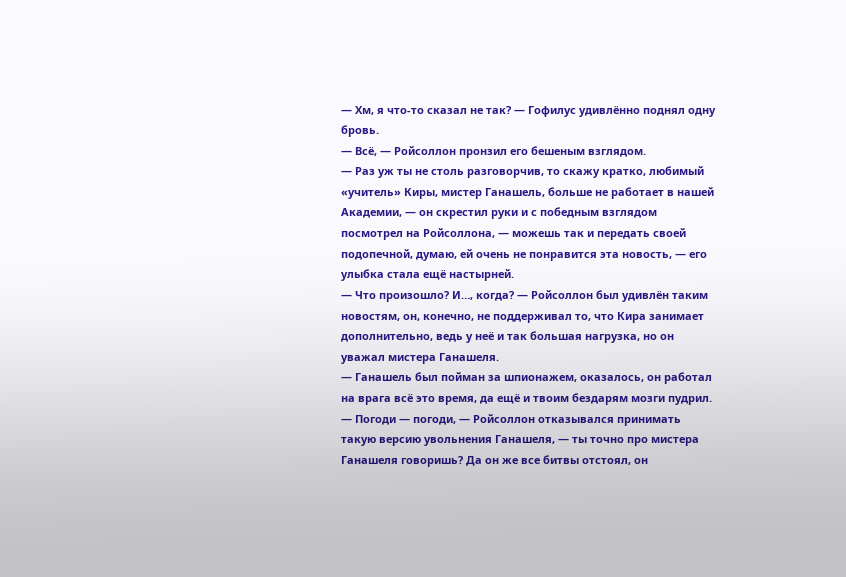— Хм, я что-то сказал не так? — Гофилус удивлённо поднял одну бровь.
— Всё, — Ройсоллон пронзил его бешеным взглядом.
— Раз уж ты не столь разговорчив, то скажу кратко, любимый «учитель» Киры, мистер Ганашель, больше не работает в нашей Академии, — он скрестил руки и с победным взглядом посмотрел на Ройсоллона, — можешь так и передать своей подопечной, думаю, ей очень не понравится эта новость, — его улыбка стала ещё настырней.
— Что произошло? И…, когда? — Ройсоллон был удивлён таким новостям, он, конечно, не поддерживал то, что Кира занимает дополнительно, ведь у неё и так большая нагрузка, но он уважал мистера Ганашеля.
— Ганашель был пойман за шпионажем, оказалось, он работал на врага всё это время, да ещё и твоим бездарям мозги пудрил.
— Погоди — погоди, — Ройсоллон отказывался принимать такую версию увольнения Ганашеля, — ты точно про мистера Ганашеля говоришь? Да он же все битвы отстоял, он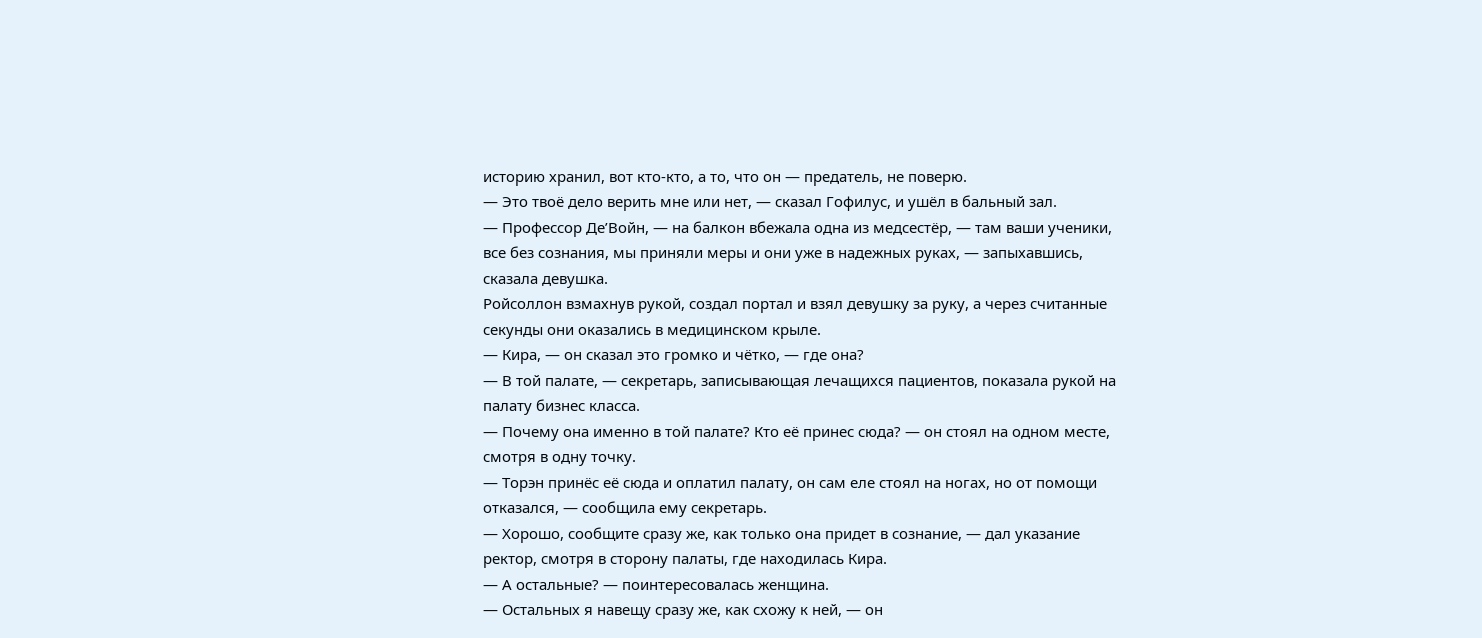историю хранил, вот кто-кто, а то, что он — предатель, не поверю.
— Это твоё дело верить мне или нет, — сказал Гофилус, и ушёл в бальный зал.
— Профессор Де’Войн, — на балкон вбежала одна из медсестёр, — там ваши ученики, все без сознания, мы приняли меры и они уже в надежных руках, — запыхавшись, сказала девушка.
Ройсоллон взмахнув рукой, создал портал и взял девушку за руку, а через считанные секунды они оказались в медицинском крыле.
— Кира, — он сказал это громко и чётко, — где она?
— В той палате, — секретарь, записывающая лечащихся пациентов, показала рукой на палату бизнес класса.
— Почему она именно в той палате? Кто её принес сюда? — он стоял на одном месте, смотря в одну точку.
— Торэн принёс её сюда и оплатил палату, он сам еле стоял на ногах, но от помощи отказался, — сообщила ему секретарь.
— Хорошо, сообщите сразу же, как только она придет в сознание, — дал указание ректор, смотря в сторону палаты, где находилась Кира.
— А остальные? — поинтересовалась женщина.
— Остальных я навещу сразу же, как схожу к ней, — он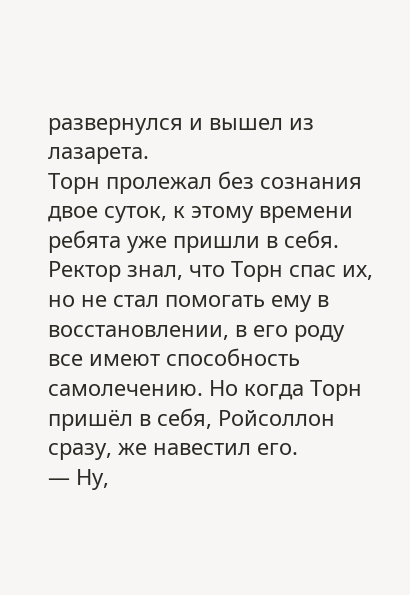развернулся и вышел из лазарета.
Торн пролежал без сознания двое суток, к этому времени ребята уже пришли в себя. Ректор знал, что Торн спас их, но не стал помогать ему в восстановлении, в его роду все имеют способность самолечению. Но когда Торн пришёл в себя, Ройсоллон сразу, же навестил его.
— Ну,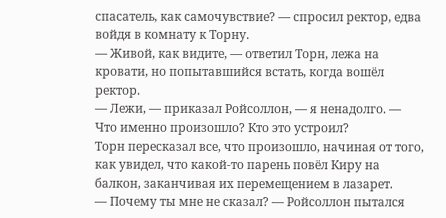спасатель, как самочувствие? — спросил ректор, едва войдя в комнату к Торну.
— Живой, как видите, — ответил Торн, лежа на кровати, но попытавшийся встать, когда вошёл ректор.
— Лежи, — приказал Ройсоллон, — я ненадолго. — Что именно произошло? Кто это устроил?
Торн пересказал все, что произошло, начиная от того, как увидел, что какой-то парень повёл Киру на балкон, заканчивая их перемещением в лазарет.
— Почему ты мне не сказал? — Ройсоллон пытался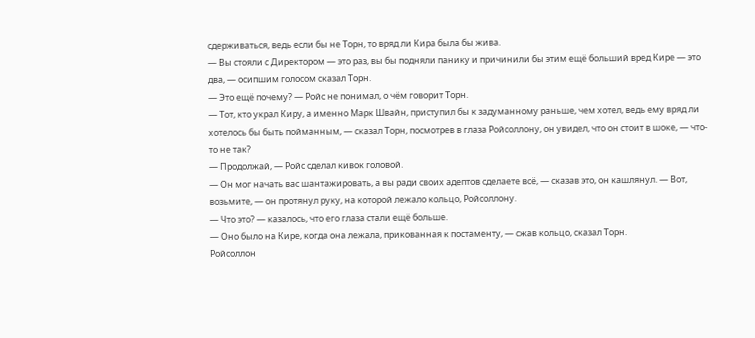сдерживаться, ведь если бы не Торн, то вряд ли Кира была бы жива.
— Вы стояли с Директором — это раз, вы бы подняли панику и причинили бы этим ещё больший вред Кире — это два, — осипшим голосом сказал Торн.
— Это ещё почему? — Ройс не понимал, о чём говорит Торн.
— Тот, кто украл Киру, а именно Марк Швайн, приступил бы к задуманному раньше, чем хотел, ведь ему вряд ли хотелось бы быть пойманным, — сказал Торн, посмотрев в глаза Ройсоллону, он увидел, что он стоит в шоке, — что-то не так?
— Продолжай, — Ройс сделал кивок головой.
— Он мог начать вас шантажировать, а вы ради своих адептов сделаете всё, — сказав это, он кашлянул. — Вот, возьмите, — он протянул руку, на которой лежало кольцо, Ройсоллону.
— Что это? — казалось, что его глаза стали ещё больше.
— Оно было на Кире, когда она лежала, прикованная к постаменту, — сжав кольцо, сказал Торн.
Ройсоллон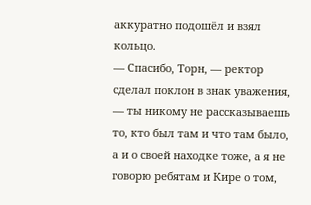аккуратно подошёл и взял кольцо.
— Спасибо, Торн, — ректор сделал поклон в знак уважения, — ты никому не рассказываешь то, кто был там и что там было, а и о своей находке тоже, а я не говорю ребятам и Кире о том,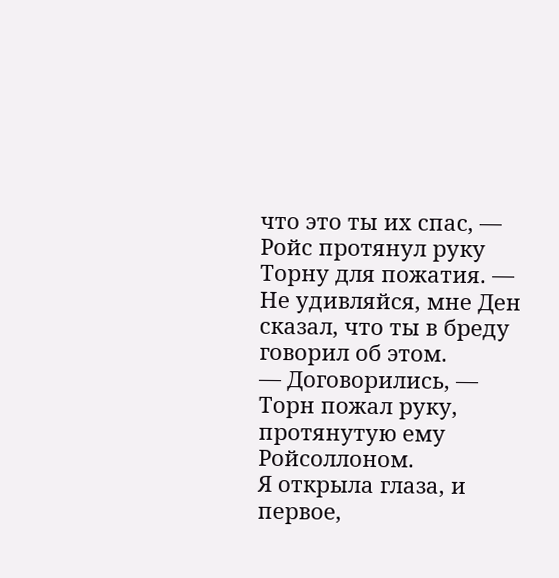что это ты их спас, — Ройс протянул руку Торну для пожатия. — Не удивляйся, мне Ден сказал, что ты в бреду говорил об этом.
— Договорились, — Торн пожал руку, протянутую ему Ройсоллоном.
Я открыла глаза, и первое,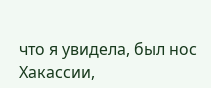что я увидела, был нос Хакассии,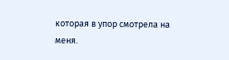которая в упор смотрела на меня.